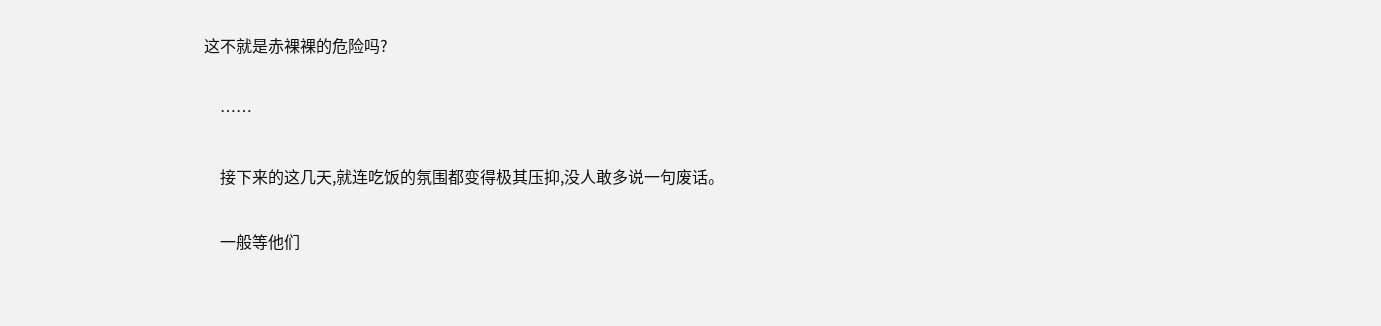这不就是赤裸裸的危险吗?

    ……

    接下来的这几天,就连吃饭的氛围都变得极其压抑,没人敢多说一句废话。

    一般等他们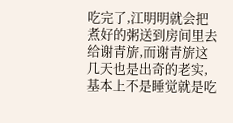吃完了,江明明就会把煮好的粥送到房间里去给谢青旂,而谢青旂这几天也是出奇的老实,基本上不是睡觉就是吃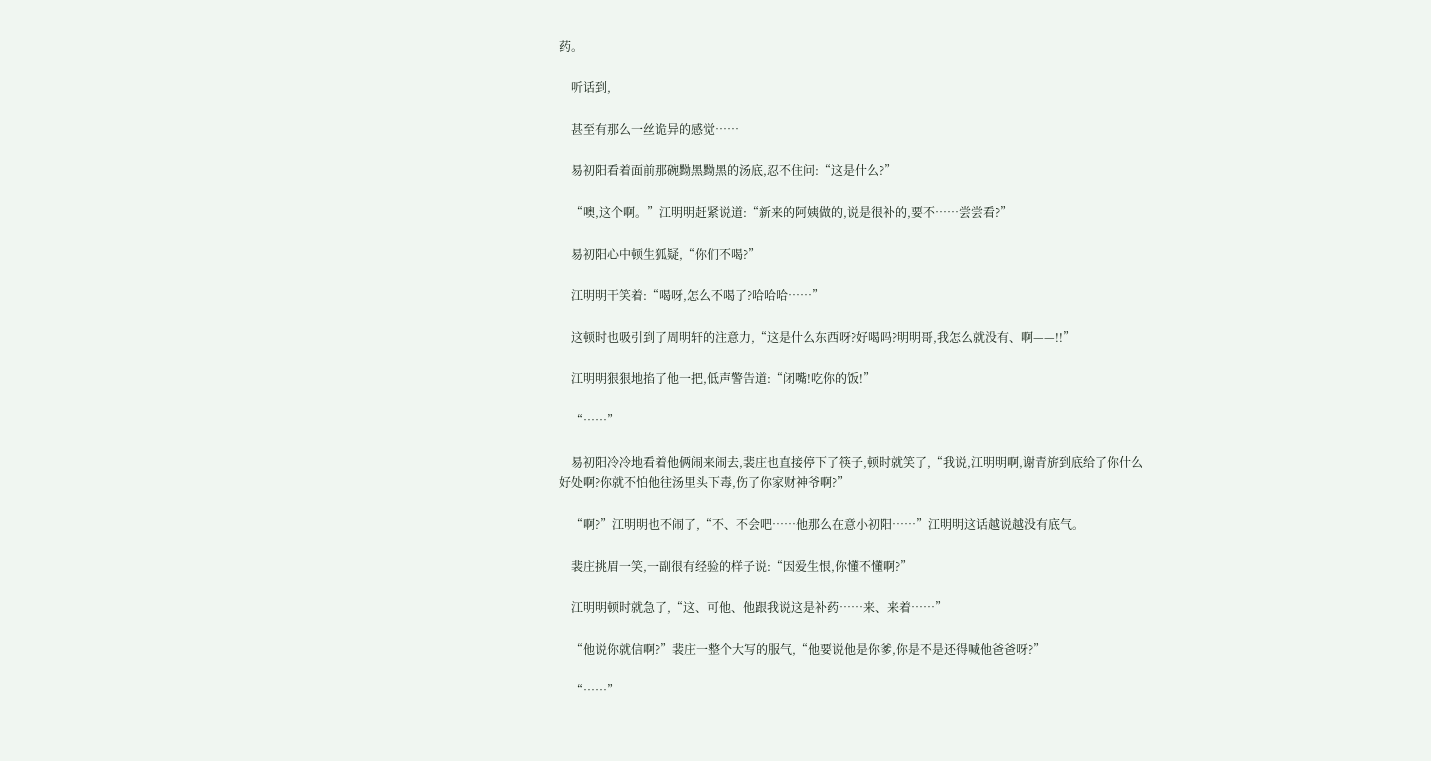药。

    听话到,

    甚至有那么一丝诡异的感觉……

    易初阳看着面前那碗黝黑黝黑的汤底,忍不住问:“这是什么?”

    “噢,这个啊。”江明明赶紧说道:“新来的阿姨做的,说是很补的,要不……尝尝看?”

    易初阳心中顿生狐疑,“你们不喝?”

    江明明干笑着:“喝呀,怎么不喝了?哈哈哈……”

    这顿时也吸引到了周明轩的注意力,“这是什么东西呀?好喝吗?明明哥,我怎么就没有、啊——!!”

    江明明狠狠地掐了他一把,低声警告道:“闭嘴!吃你的饭!”

    “……”

    易初阳冷冷地看着他俩闹来闹去,裴庄也直接停下了筷子,顿时就笑了,“我说,江明明啊,谢青旂到底给了你什么好处啊?你就不怕他往汤里头下毒,伤了你家财神爷啊?”

    “啊?”江明明也不闹了,“不、不会吧……他那么在意小初阳……”江明明这话越说越没有底气。

    裴庄挑眉一笑,一副很有经验的样子说:“因爱生恨,你懂不懂啊?”

    江明明顿时就急了,“这、可他、他跟我说这是补药……来、来着……”

    “他说你就信啊?”裴庄一整个大写的服气,“他要说他是你爹,你是不是还得喊他爸爸呀?”

    “……”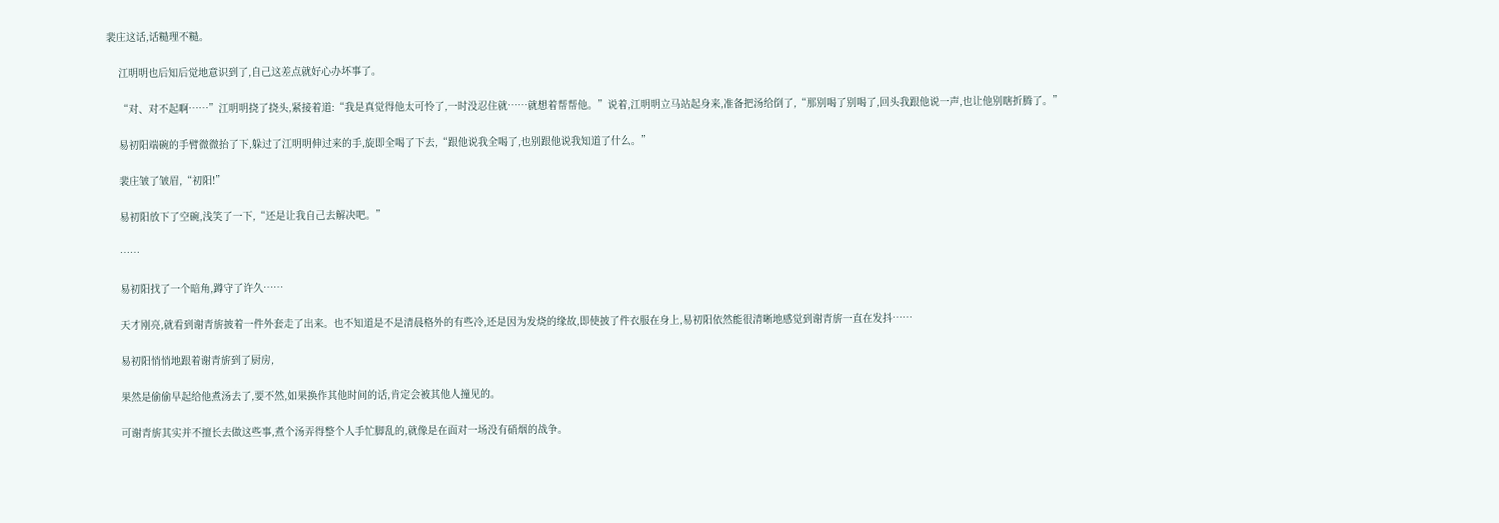裴庄这话,话糙理不糙。

    江明明也后知后觉地意识到了,自己这差点就好心办坏事了。

    “对、对不起啊……”江明明挠了挠头,紧接着道:“我是真觉得他太可怜了,一时没忍住就……就想着帮帮他。”说着,江明明立马站起身来,准备把汤给倒了,“那别喝了别喝了,回头我跟他说一声,也让他别瞎折腾了。”

    易初阳端碗的手臂微微抬了下,躲过了江明明伸过来的手,旋即全喝了下去,“跟他说我全喝了,也别跟他说我知道了什么。”

    裴庄皱了皱眉,“初阳!”

    易初阳放下了空碗,浅笑了一下,“还是让我自己去解决吧。”

    ……

    易初阳找了一个暗角,蹲守了许久……

    天才刚亮,就看到谢青旂披着一件外套走了出来。也不知道是不是清晨格外的有些冷,还是因为发烧的缘故,即使披了件衣服在身上,易初阳依然能很清晰地感觉到谢青旂一直在发抖……

    易初阳悄悄地跟着谢青旂到了厨房,

    果然是偷偷早起给他煮汤去了,要不然,如果换作其他时间的话,肯定会被其他人撞见的。

    可谢青旂其实并不擅长去做这些事,煮个汤弄得整个人手忙脚乱的,就像是在面对一场没有硝烟的战争。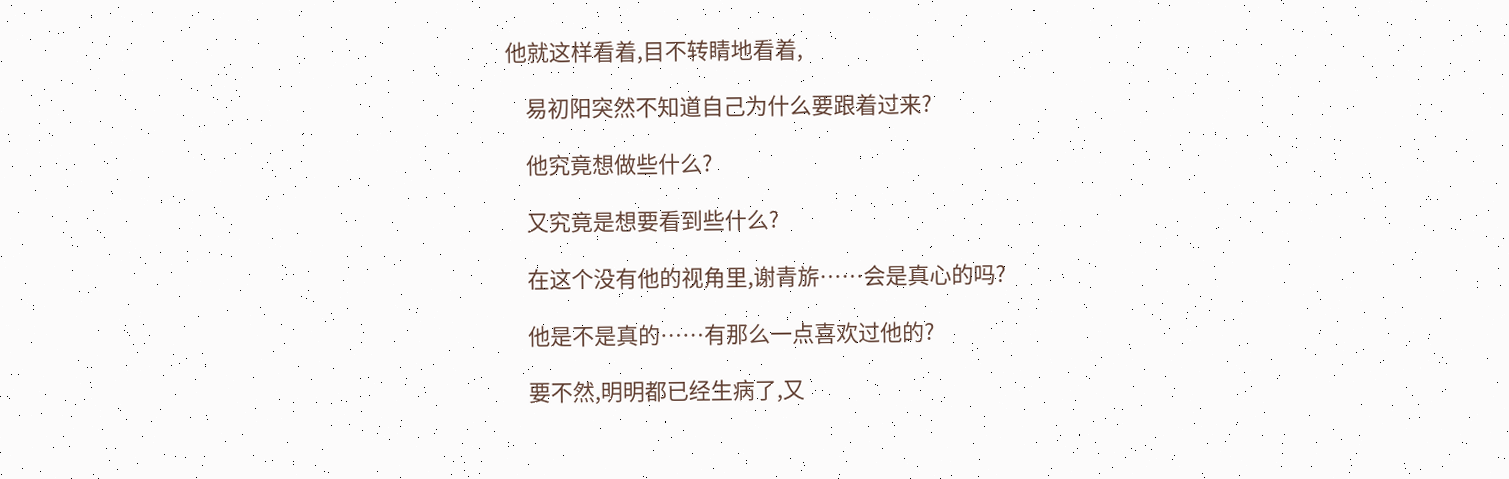他就这样看着,目不转睛地看着,

    易初阳突然不知道自己为什么要跟着过来?

    他究竟想做些什么?

    又究竟是想要看到些什么?

    在这个没有他的视角里,谢青旂……会是真心的吗?

    他是不是真的……有那么一点喜欢过他的?

    要不然,明明都已经生病了,又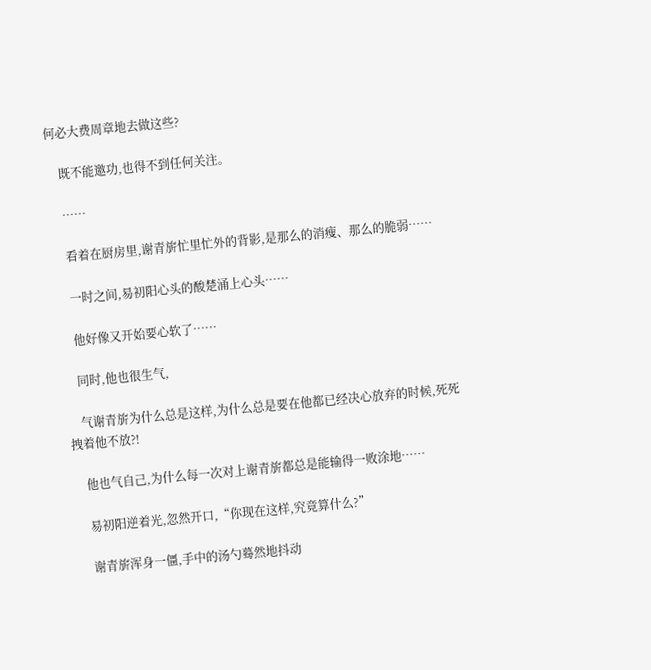何必大费周章地去做这些?

    既不能邀功,也得不到任何关注。

    ……

    看着在厨房里,谢青旂忙里忙外的背影,是那么的消瘦、那么的脆弱……

    一时之间,易初阳心头的酸楚涌上心头……

    他好像又开始要心软了……

    同时,他也很生气,

    气谢青旂为什么总是这样,为什么总是要在他都已经决心放弃的时候,死死拽着他不放?!

    他也气自己,为什么每一次对上谢青旂都总是能输得一败涂地……

    易初阳逆着光,忽然开口,“你现在这样,究竟算什么?”

    谢青旂浑身一僵,手中的汤勺蓦然地抖动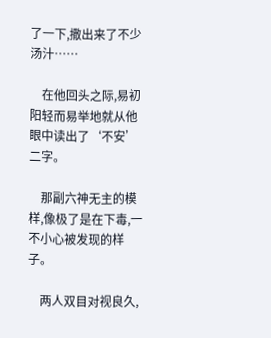了一下,撒出来了不少汤汁……

    在他回头之际,易初阳轻而易举地就从他眼中读出了‘不安’二字。

    那副六神无主的模样,像极了是在下毒,一不小心被发现的样子。

    两人双目对视良久,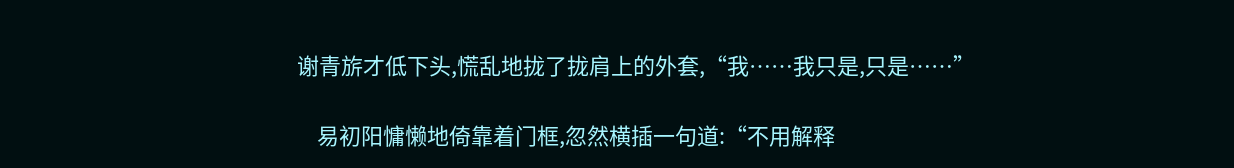谢青旂才低下头,慌乱地拢了拢肩上的外套,“我……我只是,只是……”

    易初阳慵懒地倚靠着门框,忽然横插一句道:“不用解释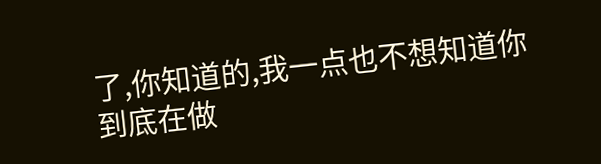了,你知道的,我一点也不想知道你到底在做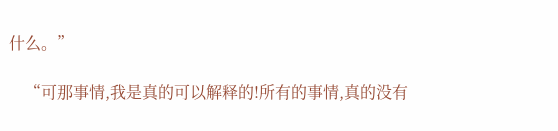什么。”

    “可那事情,我是真的可以解释的!所有的事情,真的没有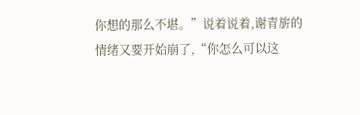你想的那么不堪。”说着说着,谢青旂的情绪又要开始崩了,“你怎么可以这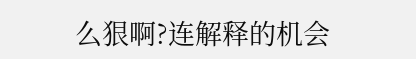么狠啊?连解释的机会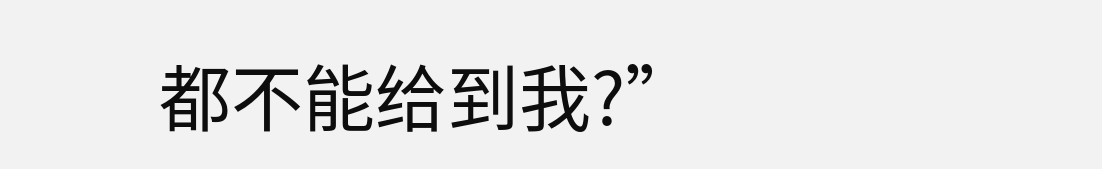都不能给到我?”